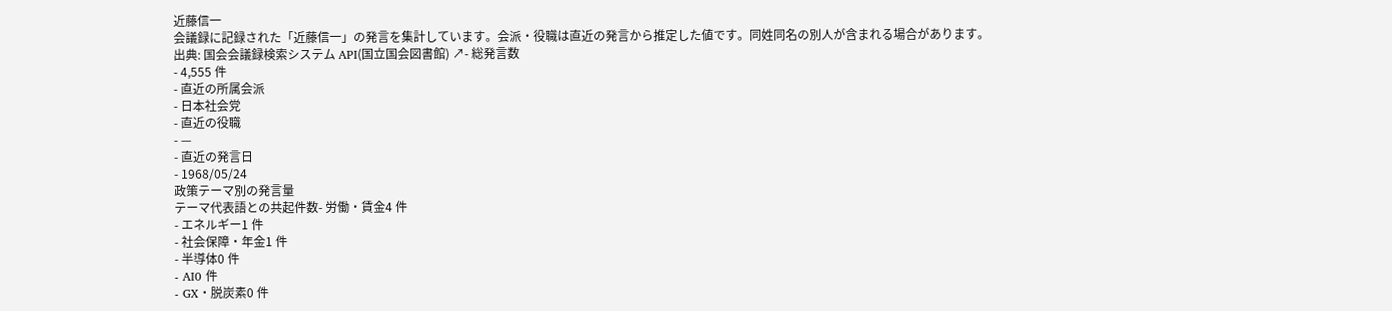近藤信一
会議録に記録された「近藤信一」の発言を集計しています。会派・役職は直近の発言から推定した値です。同姓同名の別人が含まれる場合があります。
出典: 国会会議録検索システム API(国立国会図書館) ↗- 総発言数
- 4,555 件
- 直近の所属会派
- 日本社会党
- 直近の役職
- —
- 直近の発言日
- 1968/05/24
政策テーマ別の発言量
テーマ代表語との共起件数- 労働・賃金4 件
- エネルギー1 件
- 社会保障・年金1 件
- 半導体0 件
- AI0 件
- GX・脱炭素0 件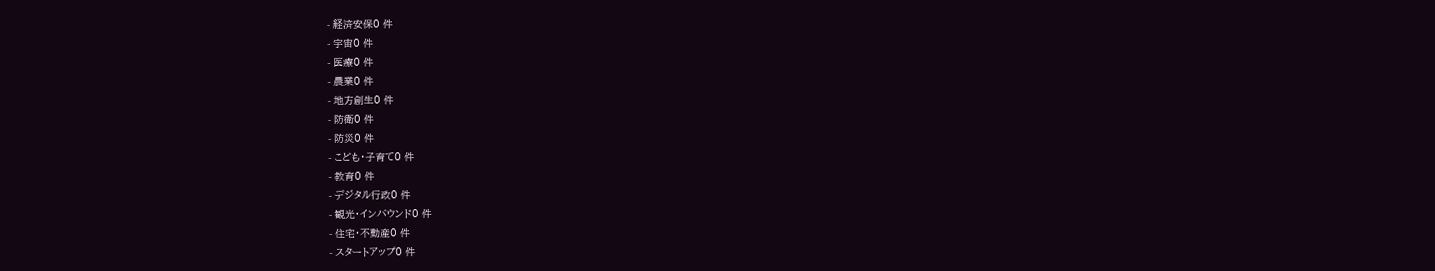- 経済安保0 件
- 宇宙0 件
- 医療0 件
- 農業0 件
- 地方創生0 件
- 防衛0 件
- 防災0 件
- こども・子育て0 件
- 教育0 件
- デジタル行政0 件
- 観光・インバウンド0 件
- 住宅・不動産0 件
- スタートアップ0 件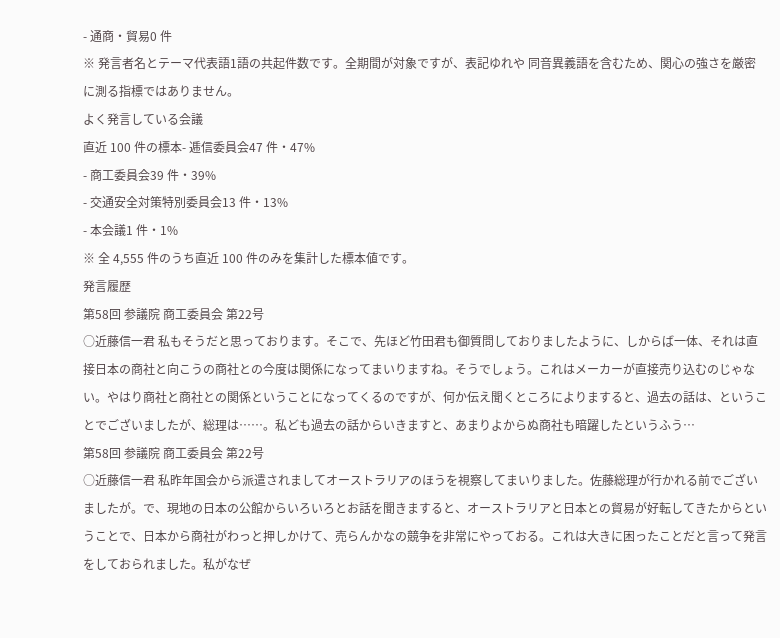- 通商・貿易0 件
※ 発言者名とテーマ代表語1語の共起件数です。全期間が対象ですが、表記ゆれや 同音異義語を含むため、関心の強さを厳密に測る指標ではありません。
よく発言している会議
直近 100 件の標本- 逓信委員会47 件・47%
- 商工委員会39 件・39%
- 交通安全対策特別委員会13 件・13%
- 本会議1 件・1%
※ 全 4,555 件のうち直近 100 件のみを集計した標本値です。
発言履歴
第58回 参議院 商工委員会 第22号
○近藤信一君 私もそうだと思っております。そこで、先ほど竹田君も御質問しておりましたように、しからば一体、それは直接日本の商社と向こうの商社との今度は関係になってまいりますね。そうでしょう。これはメーカーが直接売り込むのじゃない。やはり商社と商社との関係ということになってくるのですが、何か伝え聞くところによりますると、過去の話は、ということでございましたが、総理は……。私ども過去の話からいきますと、あまりよからぬ商社も暗躍したというふう…
第58回 参議院 商工委員会 第22号
○近藤信一君 私昨年国会から派遣されましてオーストラリアのほうを視察してまいりました。佐藤総理が行かれる前でございましたが。で、現地の日本の公館からいろいろとお話を聞きますると、オーストラリアと日本との貿易が好転してきたからということで、日本から商社がわっと押しかけて、売らんかなの競争を非常にやっておる。これは大きに困ったことだと言って発言をしておられました。私がなぜ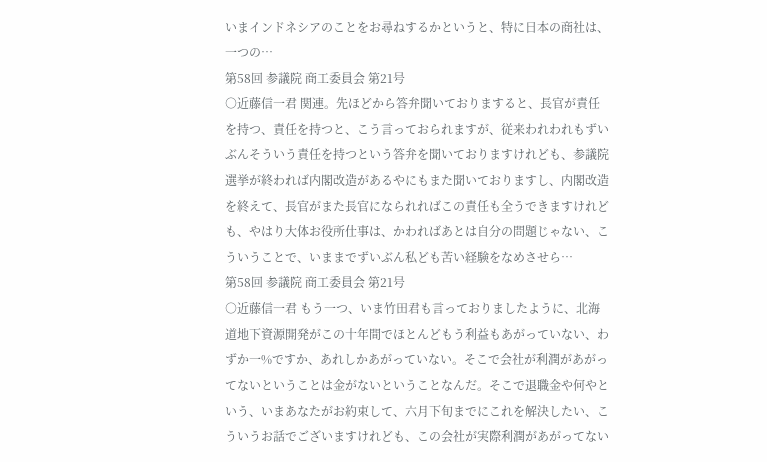いまインドネシアのことをお尋ねするかというと、特に日本の商社は、一つの…
第58回 参議院 商工委員会 第21号
○近藤信一君 関連。先ほどから答弁聞いておりますると、長官が責任を持つ、責任を持つと、こう言っておられますが、従来われわれもずいぶんそういう責任を持つという答弁を聞いておりますけれども、参議院選挙が終われば内閣改造があるやにもまた聞いておりますし、内閣改造を終えて、長官がまた長官になられればこの責任も全うできますけれども、やはり大体お役所仕事は、かわればあとは自分の問題じゃない、こういうことで、いままでずいぶん私ども苦い経験をなめさせら…
第58回 参議院 商工委員会 第21号
○近藤信一君 もう一つ、いま竹田君も言っておりましたように、北海道地下資源開発がこの十年間でほとんどもう利益もあがっていない、わずか一%ですか、あれしかあがっていない。そこで会社が利潤があがってないということは金がないということなんだ。そこで退職金や何やという、いまあなたがお約束して、六月下旬までにこれを解決したい、こういうお話でございますけれども、この会社が実際利潤があがってない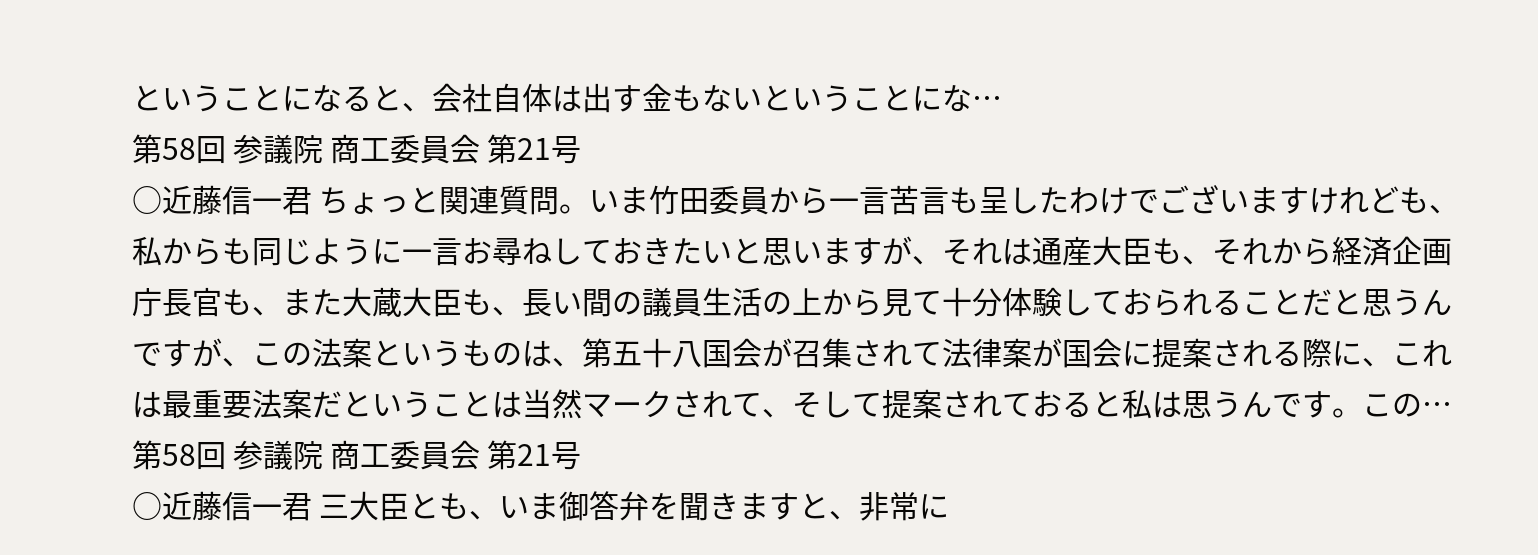ということになると、会社自体は出す金もないということにな…
第58回 参議院 商工委員会 第21号
○近藤信一君 ちょっと関連質問。いま竹田委員から一言苦言も呈したわけでございますけれども、私からも同じように一言お尋ねしておきたいと思いますが、それは通産大臣も、それから経済企画庁長官も、また大蔵大臣も、長い間の議員生活の上から見て十分体験しておられることだと思うんですが、この法案というものは、第五十八国会が召集されて法律案が国会に提案される際に、これは最重要法案だということは当然マークされて、そして提案されておると私は思うんです。この…
第58回 参議院 商工委員会 第21号
○近藤信一君 三大臣とも、いま御答弁を聞きますと、非常に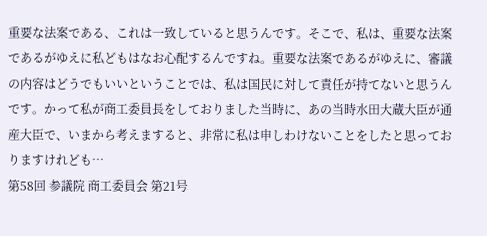重要な法案である、これは一致していると思うんです。そこで、私は、重要な法案であるがゆえに私どもはなお心配するんですね。重要な法案であるがゆえに、審議の内容はどうでもいいということでは、私は国民に対して責任が持てないと思うんです。かって私が商工委員長をしておりました当時に、あの当時水田大蔵大臣が通産大臣で、いまから考えますると、非常に私は申しわけないことをしたと思っておりますけれども…
第58回 参議院 商工委員会 第21号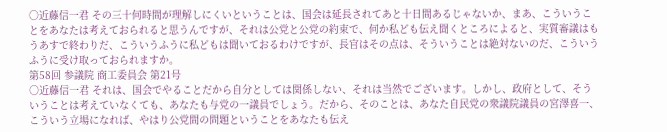○近藤信一君 その三十何時間が理解しにくいということは、国会は延長されてあと十日間あるじゃないか、まあ、こういうことをあなたは考えておられると思うんですが、それは公党と公党の約束で、何か私ども伝え聞くところによると、実質審議はもうあすで終わりだ、こういうふうに私どもは聞いておるわけですが、長官はその点は、そういうことは絶対ないのだ、こういうふうに受け取っておられますか。
第58回 参議院 商工委員会 第21号
○近藤信一君 それは、国会でやることだから自分としては関係しない、それは当然でございます。しかし、政府として、そういうことは考えていなくても、あなたも与党の一議員でしょう。だから、そのことは、あなた自民党の衆議院議員の宮澤喜一、こういう立場になれば、やはり公党間の問題ということをあなたも伝え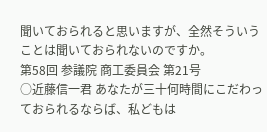聞いておられると思いますが、全然そういうことは聞いておられないのですか。
第58回 参議院 商工委員会 第21号
○近藤信一君 あなたが三十何時間にこだわっておられるならば、私どもは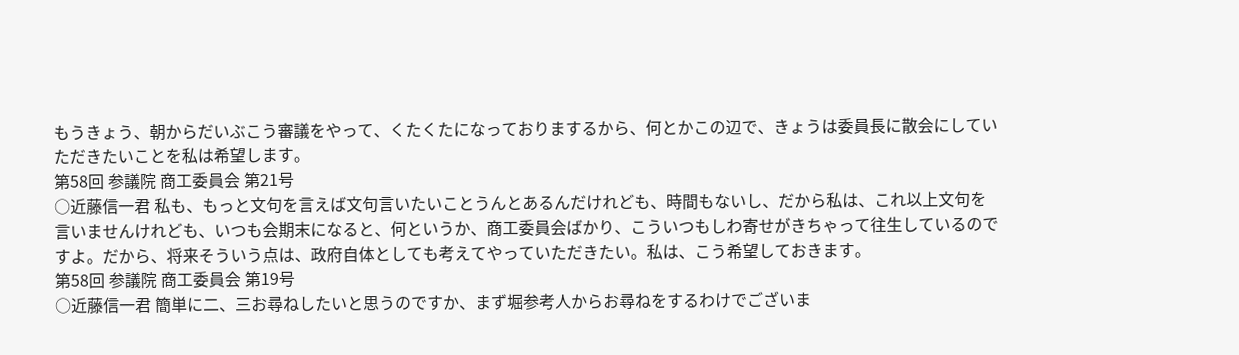もうきょう、朝からだいぶこう審議をやって、くたくたになっておりまするから、何とかこの辺で、きょうは委員長に散会にしていただきたいことを私は希望します。
第58回 参議院 商工委員会 第21号
○近藤信一君 私も、もっと文句を言えば文句言いたいことうんとあるんだけれども、時間もないし、だから私は、これ以上文句を言いませんけれども、いつも会期末になると、何というか、商工委員会ばかり、こういつもしわ寄せがきちゃって往生しているのですよ。だから、将来そういう点は、政府自体としても考えてやっていただきたい。私は、こう希望しておきます。
第58回 参議院 商工委員会 第19号
○近藤信一君 簡単に二、三お尋ねしたいと思うのですか、まず堀参考人からお尋ねをするわけでございま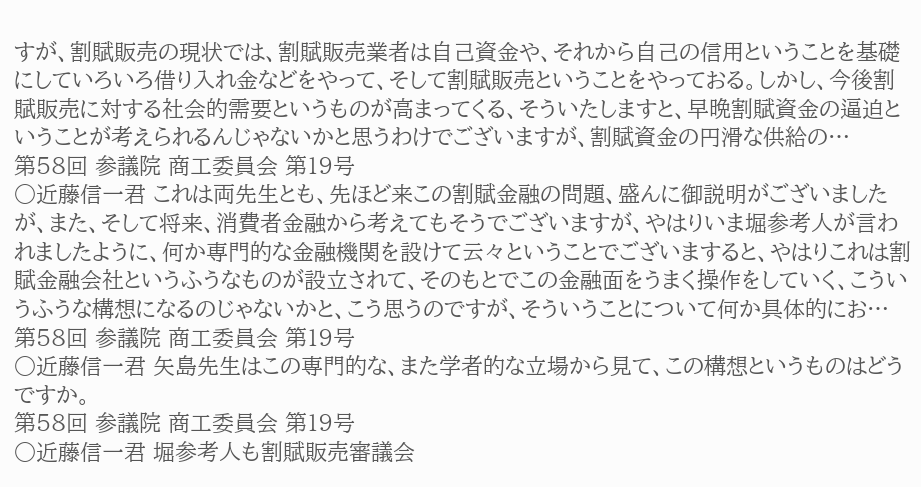すが、割賦販売の現状では、割賦販売業者は自己資金や、それから自己の信用ということを基礎にしていろいろ借り入れ金などをやって、そして割賦販売ということをやっておる。しかし、今後割賦販売に対する社会的需要というものが高まってくる、そういたしますと、早晩割賦資金の逼迫ということが考えられるんじゃないかと思うわけでございますが、割賦資金の円滑な供給の…
第58回 参議院 商工委員会 第19号
○近藤信一君 これは両先生とも、先ほど来この割賦金融の問題、盛んに御説明がございましたが、また、そして将来、消費者金融から考えてもそうでございますが、やはりいま堀参考人が言われましたように、何か専門的な金融機関を設けて云々ということでございますると、やはりこれは割賦金融会社というふうなものが設立されて、そのもとでこの金融面をうまく操作をしていく、こういうふうな構想になるのじゃないかと、こう思うのですが、そういうことについて何か具体的にお…
第58回 参議院 商工委員会 第19号
○近藤信一君 矢島先生はこの専門的な、また学者的な立場から見て、この構想というものはどうですか。
第58回 参議院 商工委員会 第19号
○近藤信一君 堀参考人も割賦販売審議会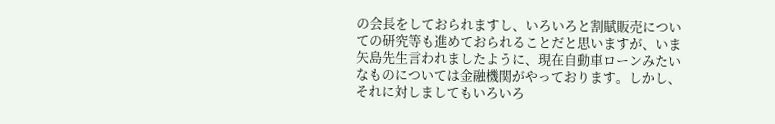の会長をしておられますし、いろいろと割賦販売についての研究等も進めておられることだと思いますが、いま矢島先生言われましたように、現在自動車ローンみたいなものについては金融機関がやっております。しかし、それに対しましてもいろいろ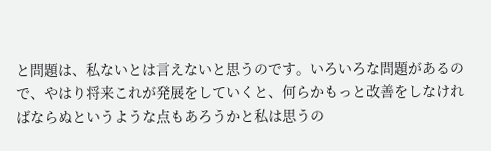と問題は、私ないとは言えないと思うのです。いろいろな問題があるので、やはり将来これが発展をしていくと、何らかもっと改善をしなければならぬというような点もあろうかと私は思うの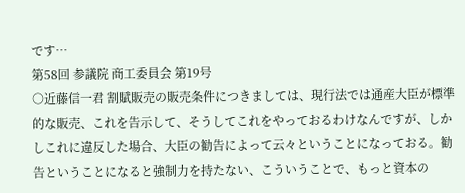です…
第58回 参議院 商工委員会 第19号
○近藤信一君 割賦販売の販売条件につきましては、現行法では通産大臣が標準的な販売、これを告示して、そうしてこれをやっておるわけなんですが、しかしこれに違反した場合、大臣の勧告によって云々ということになっておる。勧告ということになると強制力を持たない、こういうことで、もっと資本の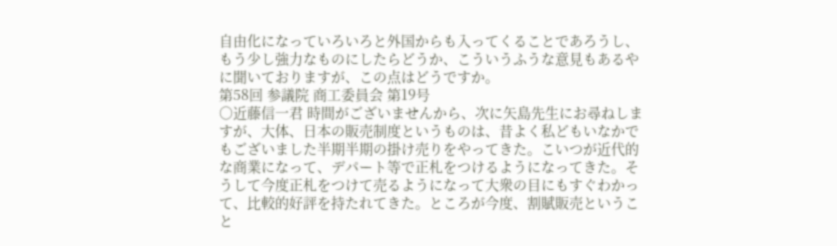自由化になっていろいろと外国からも入ってくることであろうし、もう少し強力なものにしたらどうか、こういうふうな意見もあるやに聞いておりますが、この点はどうですか。
第58回 参議院 商工委員会 第19号
○近藤信一君 時間がございませんから、次に矢島先生にお尋ねしますが、大体、日本の販売制度というものは、昔よく私どもいなかでもございました半期半期の掛け売りをやってきた。こいつが近代的な商業になって、デパート等で正札をつけるようになってきた。そうして今度正札をつけて売るようになって大衆の目にもすぐわかって、比較的好評を持たれてきた。ところが今度、割賦販売ということ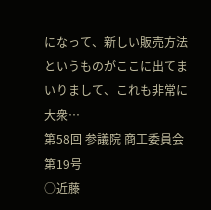になって、新しい販売方法というものがここに出てまいりまして、これも非常に大衆…
第58回 参議院 商工委員会 第19号
○近藤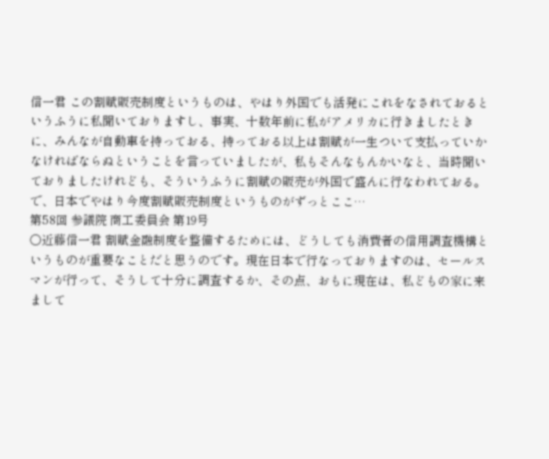信一君 この割賦販売制度というものは、やはり外国でも活発にこれをなされておるというふうに私聞いておりますし、事実、十数年前に私がアメリカに行きましたときに、みんなが自動車を持っておる、持っておる以上は割賦が一生ついて支払っていかなければならぬということを言っていましたが、私もそんなもんかいなと、当時聞いておりましたけれども、そういうふうに割賦の販売が外国で盛んに行なわれておる。で、日本でやはり今度割賦販売制度というものがずっとここ…
第58回 参議院 商工委員会 第19号
○近藤信一君 割賦金融制度を整備するためには、どうしても消費者の信用調査機構というものが重要なことだと思うのです。現在日本で行なっておりますのは、セールスマンが行って、そうして十分に調査するか、その点、おもに現在は、私どもの家に来まして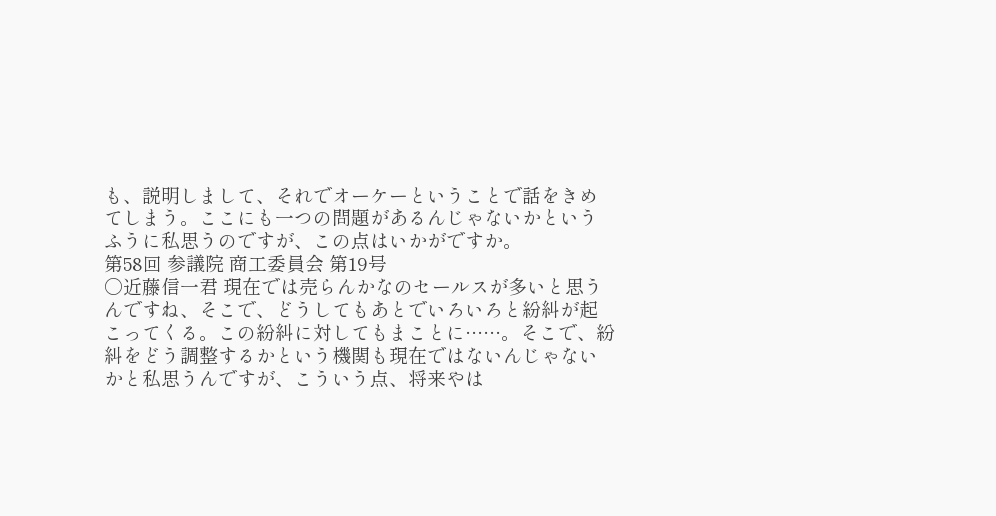も、説明しまして、それでオーケーということで話をきめてしまう。ここにも一つの問題があるんじゃないかというふうに私思うのですが、この点はいかがですか。
第58回 参議院 商工委員会 第19号
○近藤信一君 現在では売らんかなのセールスが多いと思うんですね、そこで、どうしてもあとでいろいろと紛糾が起こってくる。この紛糾に対してもまことに……。そこで、紛糾をどう調整するかという機関も現在ではないんじゃないかと私思うんですが、こういう点、将来やは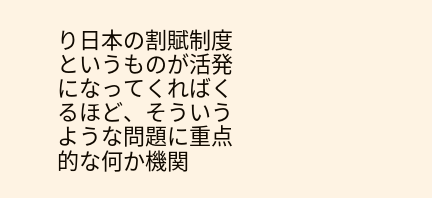り日本の割賦制度というものが活発になってくればくるほど、そういうような問題に重点的な何か機関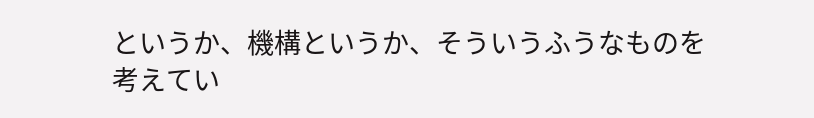というか、機構というか、そういうふうなものを考えてい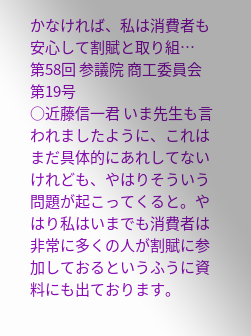かなければ、私は消費者も安心して割賦と取り組…
第58回 参議院 商工委員会 第19号
○近藤信一君 いま先生も言われましたように、これはまだ具体的にあれしてないけれども、やはりそういう問題が起こってくると。やはり私はいまでも消費者は非常に多くの人が割賦に参加しておるというふうに資料にも出ております。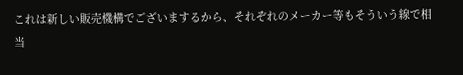これは新しい販売機構でございまするから、それぞれのメーカー等もそういう線で相当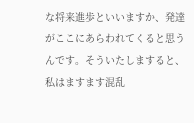な将来進歩といいますか、発達がここにあらわれてくると思うんです。そういたしますると、私はますます混乱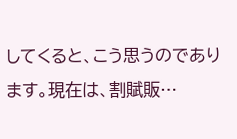してくると、こう思うのであります。現在は、割賦販…